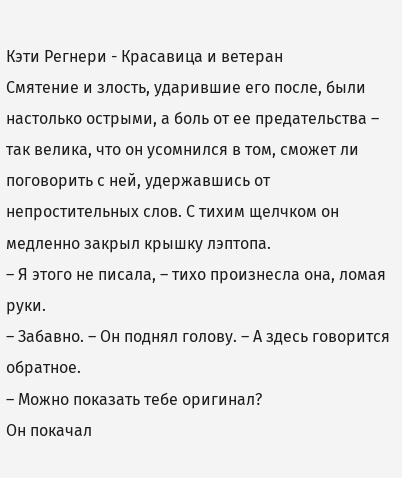Кэти Регнери - Красавица и ветеран
Смятение и злость, ударившие его после, были настолько острыми, а боль от ее предательства – так велика, что он усомнился в том, сможет ли поговорить с ней, удержавшись от непростительных слов. С тихим щелчком он медленно закрыл крышку лэптопа.
– Я этого не писала, – тихо произнесла она, ломая руки.
– Забавно. – Он поднял голову. – А здесь говорится обратное.
– Можно показать тебе оригинал?
Он покачал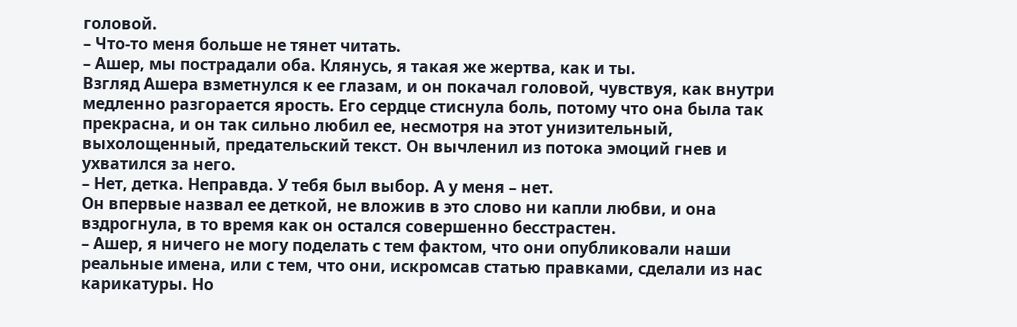головой.
– Что-то меня больше не тянет читать.
– Ашер, мы пострадали оба. Клянусь, я такая же жертва, как и ты.
Взгляд Ашера взметнулся к ее глазам, и он покачал головой, чувствуя, как внутри медленно разгорается ярость. Его сердце стиснула боль, потому что она была так прекрасна, и он так сильно любил ее, несмотря на этот унизительный, выхолощенный, предательский текст. Он вычленил из потока эмоций гнев и ухватился за него.
– Нет, детка. Неправда. У тебя был выбор. А у меня – нет.
Он впервые назвал ее деткой, не вложив в это слово ни капли любви, и она вздрогнула, в то время как он остался совершенно бесстрастен.
– Ашер, я ничего не могу поделать с тем фактом, что они опубликовали наши реальные имена, или с тем, что они, искромсав статью правками, сделали из нас карикатуры. Но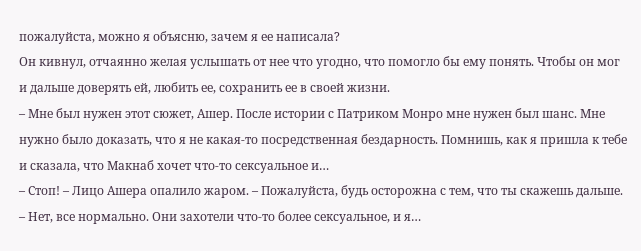пожалуйста, можно я объясню, зачем я ее написала?
Он кивнул, отчаянно желая услышать от нее что угодно, что помогло бы ему понять. Чтобы он мог и дальше доверять ей, любить ее, сохранить ее в своей жизни.
– Мне был нужен этот сюжет, Ашер. После истории с Патриком Монро мне нужен был шанс. Мне нужно было доказать, что я не какая-то посредственная бездарность. Помнишь, как я пришла к тебе и сказала, что Макнаб хочет что-то сексуальное и…
– Стоп! – Лицо Ашера опалило жаром. – Пожалуйста, будь осторожна с тем, что ты скажешь дальше.
– Нет, все нормально. Они захотели что-то более сексуальное, и я…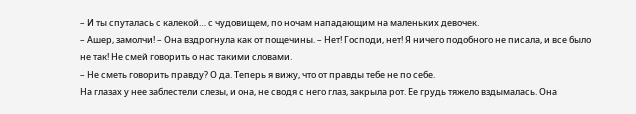– И ты спуталась с калекой… с чудовищем, по ночам нападающим на маленьких девочек.
– Ашер, замолчи! – Она вздрогнула как от пощечины. – Нет! Господи, нет! Я ничего подобного не писала, и все было не так! Не смей говорить о нас такими словами.
– Не сметь говорить правду? О да. Теперь я вижу, что от правды тебе не по себе.
На глазах у нее заблестели слезы, и она, не сводя с него глаз, закрыла рот. Ее грудь тяжело вздымалась. Она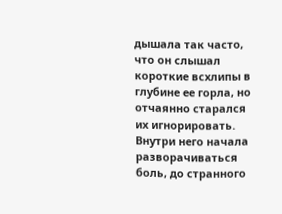дышала так часто, что он слышал короткие всхлипы в глубине ее горла, но отчаянно старался их игнорировать.
Внутри него начала разворачиваться боль, до странного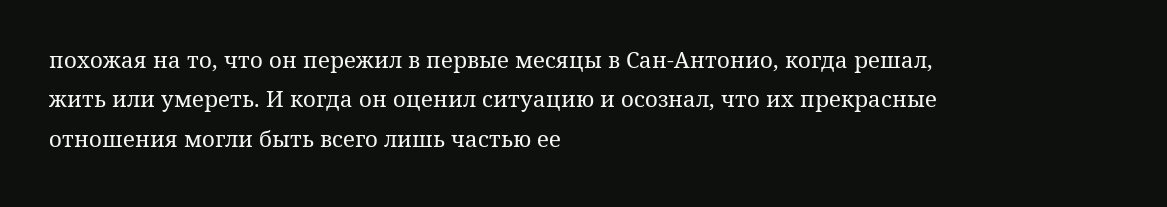похожая на то, что он пережил в первые месяцы в Сан-Антонио, когда решал, жить или умереть. И когда он оценил ситуацию и осознал, что их прекрасные отношения могли быть всего лишь частью ее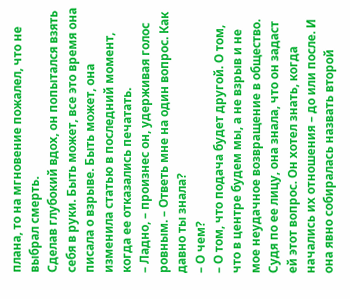плана, то на мгновение пожалел, что не выбрал смерть.
Сделав глубокий вдох, он попытался взять себя в руки. Быть может, все это время она писала о взрыве. Быть может, она изменила статью в последний момент, когда ее отказались печатать.
– Ладно, – произнес он, удерживая голос ровным. – Ответь мне на один вопрос. Как давно ты знала?
– О чем?
– О том, что подача будет другой. О том, что в центре будем мы, а не взрыв и не мое неудачное возвращение в общество.
Судя по ее лицу, она знала, что он задаст ей этот вопрос. Он хотел знать, когда начались их отношения – до или после. И она явно собиралась назвать второй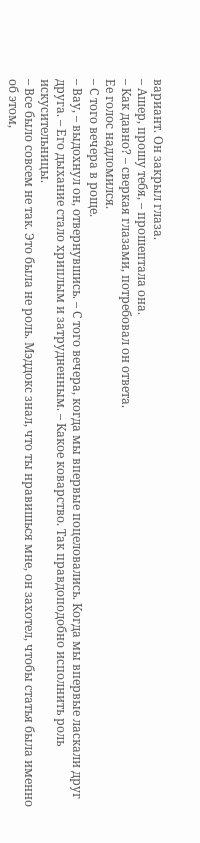вариант. Он закрыл глаза.
– Ашер, прошу тебя, – прошептала она.
– Как давно? – сверкая глазами, потребовал он ответа.
Ее голос надломился.
– С того вечера в роще.
– Вау, – выдохнул он, отвернувшись. – С того вечера, когда мы впервые поцеловались. Когда мы впервые ласкали друг друга. – Его дыхание стало хриплым и затрудненным. – Какое коварство. Так правдоподобно исполнить роль искусительницы.
– Все было совсем не так. Это была не роль. Мэддокс знал, что ты нравишься мне, он захотел, чтобы статья была именно об этом,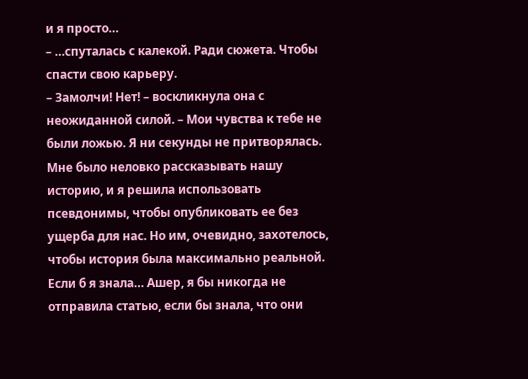и я просто…
– …спуталась с калекой. Ради сюжета. Чтобы спасти свою карьеру.
– Замолчи! Нет! – воскликнула она с неожиданной силой. – Мои чувства к тебе не были ложью. Я ни секунды не притворялась. Мне было неловко рассказывать нашу историю, и я решила использовать псевдонимы, чтобы опубликовать ее без ущерба для нас. Но им, очевидно, захотелось, чтобы история была максимально реальной. Если б я знала… Ашер, я бы никогда не отправила статью, если бы знала, что они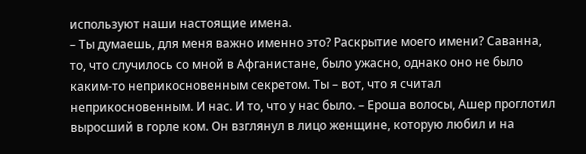используют наши настоящие имена.
– Ты думаешь, для меня важно именно это? Раскрытие моего имени? Саванна, то, что случилось со мной в Афганистане, было ужасно, однако оно не было каким-то неприкосновенным секретом. Ты – вот, что я считал неприкосновенным. И нас. И то, что у нас было. – Ероша волосы, Ашер проглотил выросший в горле ком. Он взглянул в лицо женщине, которую любил и на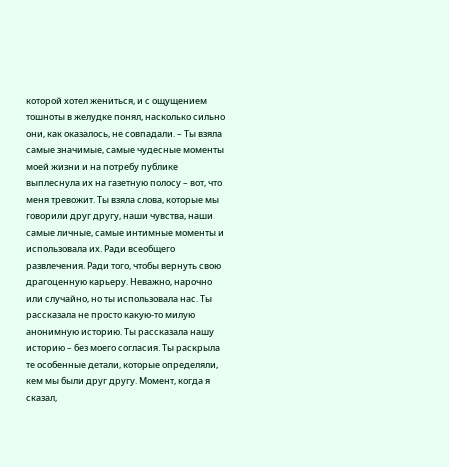которой хотел жениться, и с ощущением тошноты в желудке понял, насколько сильно они, как оказалось, не совпадали. – Ты взяла самые значимые, самые чудесные моменты моей жизни и на потребу публике выплеснула их на газетную полосу – вот, что меня тревожит. Ты взяла слова, которые мы говорили друг другу, наши чувства, наши самые личные, самые интимные моменты и использовала их. Ради всеобщего развлечения. Ради того, чтобы вернуть свою драгоценную карьеру. Неважно, нарочно или случайно, но ты использовала нас. Ты рассказала не просто какую-то милую анонимную историю. Ты рассказала нашу историю – без моего согласия. Ты раскрыла те особенные детали, которые определяли, кем мы были друг другу. Момент, когда я сказал,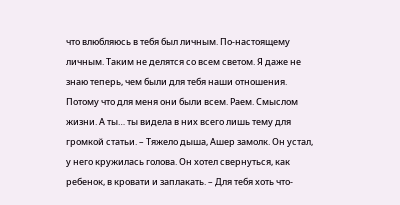что влюбляюсь в тебя был личным. По-настоящему личным. Таким не делятся со всем светом. Я даже не знаю теперь, чем были для тебя наши отношения. Потому что для меня они были всем. Раем. Смыслом жизни. А ты… ты видела в них всего лишь тему для громкой статьи. – Тяжело дыша, Ашер замолк. Он устал, у него кружилась голова. Он хотел свернуться, как ребенок, в кровати и заплакать. – Для тебя хоть что-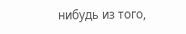нибудь из того,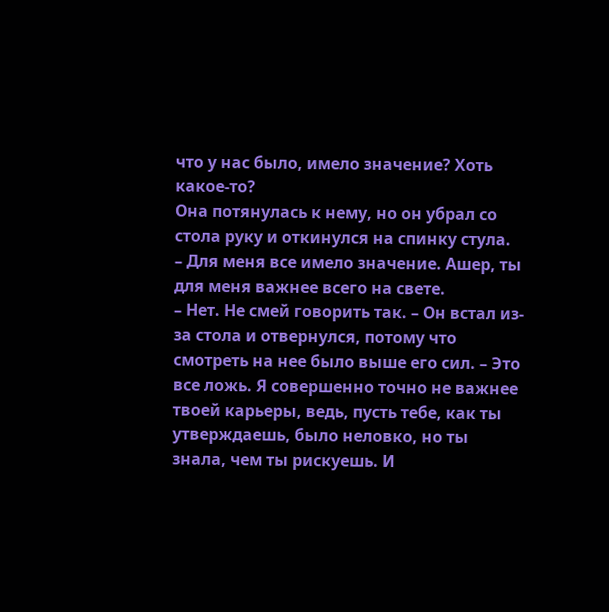что у нас было, имело значение? Хоть какое-то?
Она потянулась к нему, но он убрал со стола руку и откинулся на спинку стула.
– Для меня все имело значение. Ашер, ты для меня важнее всего на свете.
– Нет. Не смей говорить так. – Он встал из-за стола и отвернулся, потому что смотреть на нее было выше его сил. – Это все ложь. Я совершенно точно не важнее твоей карьеры, ведь, пусть тебе, как ты утверждаешь, было неловко, но ты знала, чем ты рискуешь. И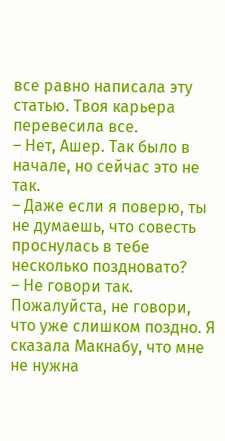все равно написала эту статью. Твоя карьера перевесила все.
– Нет, Ашер. Так было в начале, но сейчас это не так.
– Даже если я поверю, ты не думаешь, что совесть проснулась в тебе несколько поздновато?
– Не говори так. Пожалуйста, не говори, что уже слишком поздно. Я сказала Макнабу, что мне не нужна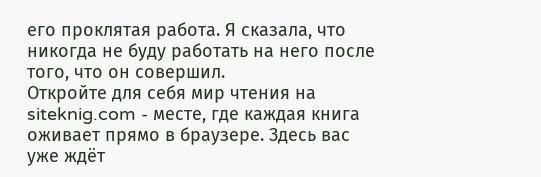его проклятая работа. Я сказала, что никогда не буду работать на него после того, что он совершил.
Откройте для себя мир чтения на siteknig.com - месте, где каждая книга оживает прямо в браузере. Здесь вас уже ждёт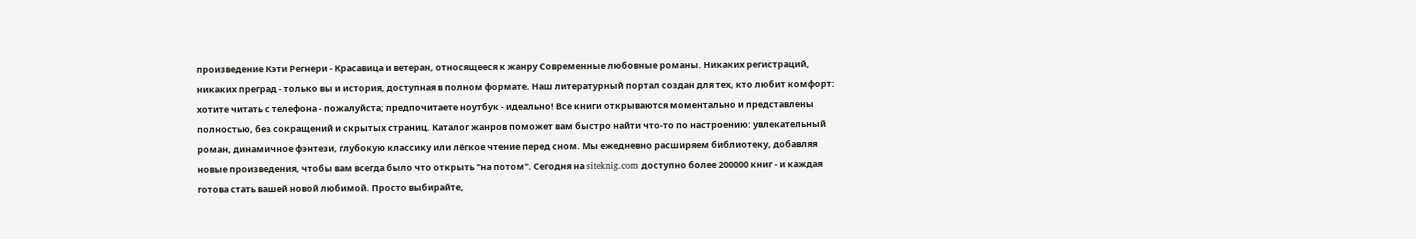произведение Кэти Регнери - Красавица и ветеран, относящееся к жанру Современные любовные романы. Никаких регистраций, никаких преград - только вы и история, доступная в полном формате. Наш литературный портал создан для тех, кто любит комфорт: хотите читать с телефона - пожалуйста; предпочитаете ноутбук - идеально! Все книги открываются моментально и представлены полностью, без сокращений и скрытых страниц. Каталог жанров поможет вам быстро найти что-то по настроению: увлекательный роман, динамичное фэнтези, глубокую классику или лёгкое чтение перед сном. Мы ежедневно расширяем библиотеку, добавляя новые произведения, чтобы вам всегда было что открыть "на потом". Сегодня на siteknig.com доступно более 200000 книг - и каждая готова стать вашей новой любимой. Просто выбирайте,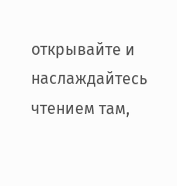открывайте и наслаждайтесь чтением там,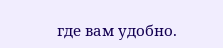где вам удобно.